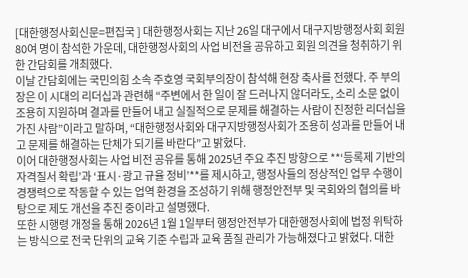[대한행정사회신문=편집국 ] 대한행정사회는 지난 26일 대구에서 대구지방행정사회 회원 80여 명이 참석한 가운데, 대한행정사회의 사업 비전을 공유하고 회원 의견을 청취하기 위한 간담회를 개최했다.
이날 간담회에는 국민의힘 소속 주호영 국회부의장이 참석해 현장 축사를 전했다. 주 부의장은 이 시대의 리더십과 관련해 “주변에서 한 일이 잘 드러나지 않더라도, 소리 소문 없이 조용히 지원하며 결과를 만들어 내고 실질적으로 문제를 해결하는 사람이 진정한 리더십을 가진 사람”이라고 말하며, “대한행정사회와 대구지방행정사회가 조용히 성과를 만들어 내고 문제를 해결하는 단체가 되기를 바란다”고 밝혔다.
이어 대한행정사회는 사업 비전 공유를 통해 2025년 주요 추진 방향으로 **‘등록제 기반의 자격질서 확립’과 ‘표시·광고 규율 정비’**를 제시하고, 행정사들의 정상적인 업무 수행이 경쟁력으로 작동할 수 있는 업역 환경을 조성하기 위해 행정안전부 및 국회와의 협의를 바탕으로 제도 개선을 추진 중이라고 설명했다.
또한 시행령 개정을 통해 2026년 1월 1일부터 행정안전부가 대한행정사회에 법정 위탁하는 방식으로 전국 단위의 교육 기준 수립과 교육 품질 관리가 가능해졌다고 밝혔다. 대한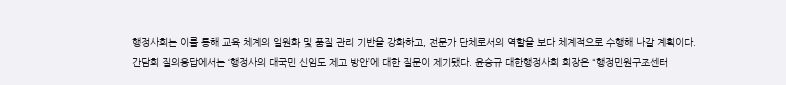행정사회는 이를 통해 교육 체계의 일원화 및 품질 관리 기반을 강화하고, 전문가 단체로서의 역할을 보다 체계적으로 수행해 나갈 계획이다.
간담회 질의응답에서는 ‘행정사의 대국민 신임도 제고 방안’에 대한 질문이 제기됐다. 윤승규 대한행정사회 회장은 “행정민원구조센터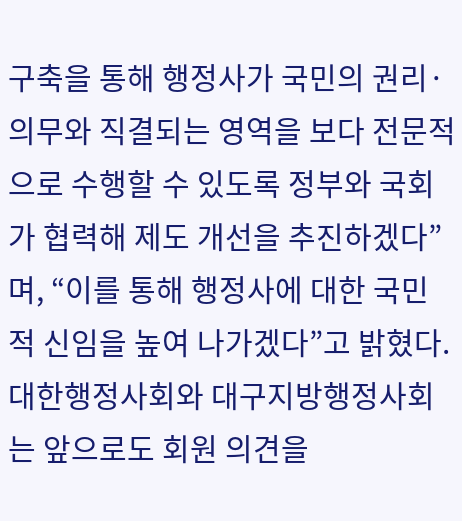구축을 통해 행정사가 국민의 권리·의무와 직결되는 영역을 보다 전문적으로 수행할 수 있도록 정부와 국회가 협력해 제도 개선을 추진하겠다”며, “이를 통해 행정사에 대한 국민적 신임을 높여 나가겠다”고 밝혔다.
대한행정사회와 대구지방행정사회는 앞으로도 회원 의견을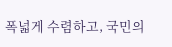폭넓게 수렴하고, 국민의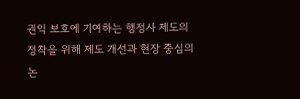권익 보호에 기여하는 행정사 제도의 정착을 위해 제도 개선과 현장 중심의 논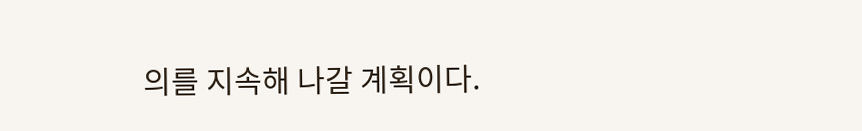의를 지속해 나갈 계획이다.